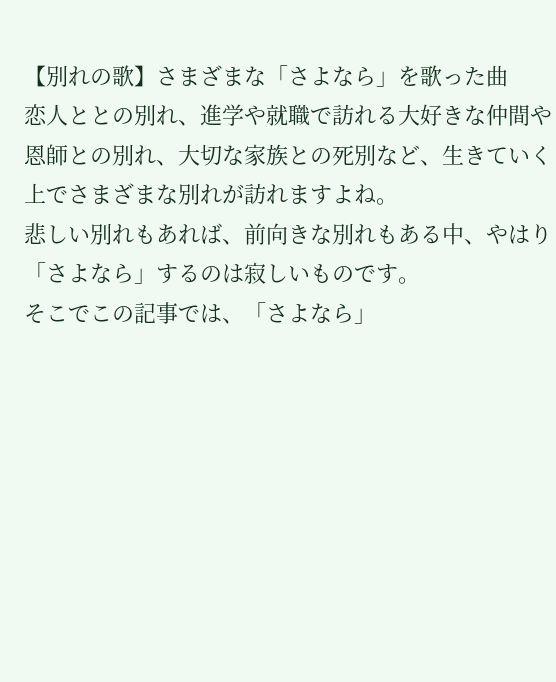【別れの歌】さまざまな「さよなら」を歌った曲
恋人ととの別れ、進学や就職で訪れる大好きな仲間や恩師との別れ、大切な家族との死別など、生きていく上でさまざまな別れが訪れますよね。
悲しい別れもあれば、前向きな別れもある中、やはり「さよなら」するのは寂しいものです。
そこでこの記事では、「さよなら」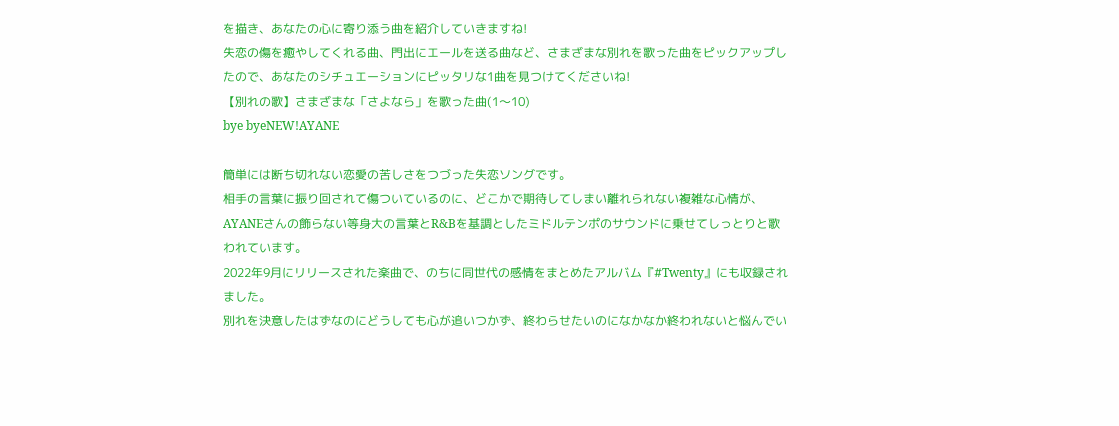を描き、あなたの心に寄り添う曲を紹介していきますね!
失恋の傷を癒やしてくれる曲、門出にエールを送る曲など、さまざまな別れを歌った曲をピックアップしたので、あなたのシチュエーションにピッタリな1曲を見つけてくださいね!
【別れの歌】さまざまな「さよなら」を歌った曲(1〜10)
bye byeNEW!AYANE

簡単には断ち切れない恋愛の苦しさをつづった失恋ソングです。
相手の言葉に振り回されて傷ついているのに、どこかで期待してしまい離れられない複雑な心情が、AYANEさんの飾らない等身大の言葉とR&Bを基調としたミドルテンポのサウンドに乗せてしっとりと歌われています。
2022年9月にリリースされた楽曲で、のちに同世代の感情をまとめたアルバム『#Twenty』にも収録されました。
別れを決意したはずなのにどうしても心が追いつかず、終わらせたいのになかなか終われないと悩んでい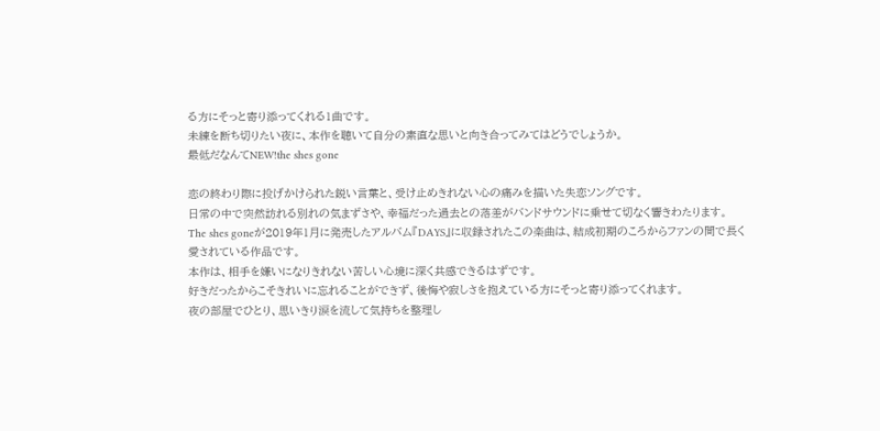る方にそっと寄り添ってくれる1曲です。
未練を断ち切りたい夜に、本作を聴いて自分の素直な思いと向き合ってみてはどうでしょうか。
最低だなんてNEW!the shes gone

恋の終わり際に投げかけられた鋭い言葉と、受け止めきれない心の痛みを描いた失恋ソングです。
日常の中で突然訪れる別れの気まずさや、幸福だった過去との落差がバンドサウンドに乗せて切なく響きわたります。
The shes goneが2019年1月に発売したアルバム『DAYS』に収録されたこの楽曲は、結成初期のころからファンの間で長く愛されている作品です。
本作は、相手を嫌いになりきれない苦しい心境に深く共感できるはずです。
好きだったからこそきれいに忘れることができず、後悔や寂しさを抱えている方にそっと寄り添ってくれます。
夜の部屋でひとり、思いきり涙を流して気持ちを整理し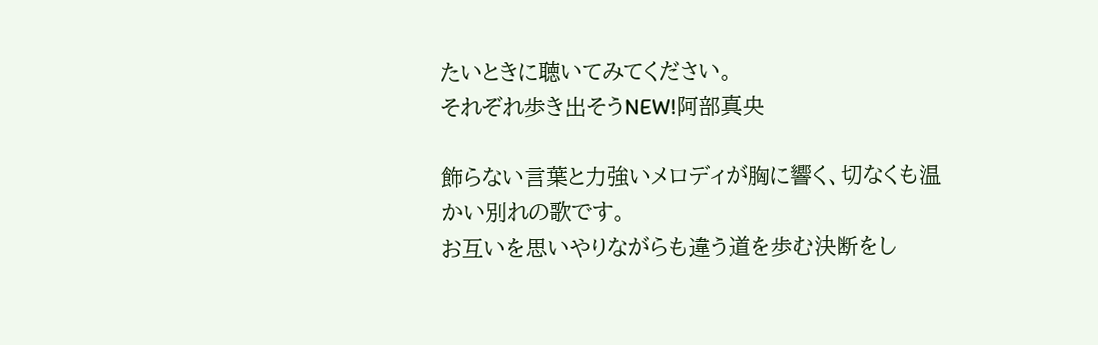たいときに聴いてみてください。
それぞれ歩き出そうNEW!阿部真央

飾らない言葉と力強いメロディが胸に響く、切なくも温かい別れの歌です。
お互いを思いやりながらも違う道を歩む決断をし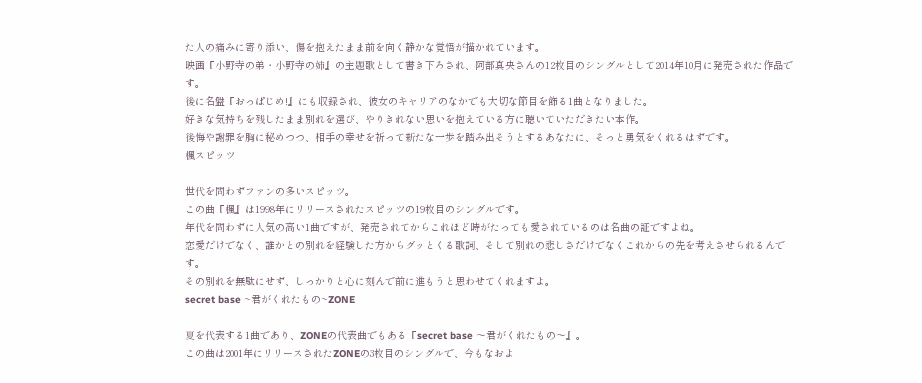た人の痛みに寄り添い、傷を抱えたまま前を向く静かな覚悟が描かれています。
映画『小野寺の弟・小野寺の姉』の主題歌として書き下ろされ、阿部真央さんの12枚目のシングルとして2014年10月に発売された作品です。
後に名盤『おっぱじめ!』にも収録され、彼女のキャリアのなかでも大切な節目を飾る1曲となりました。
好きな気持ちを残したまま別れを選び、やりきれない思いを抱えている方に聴いていただきたい本作。
後悔や謝罪を胸に秘めつつ、相手の幸せを祈って新たな一歩を踏み出そうとするあなたに、そっと勇気をくれるはずです。
楓スピッツ

世代を問わずファンの多いスピッツ。
この曲『楓』は1998年にリリースされたスピッツの19枚目のシングルです。
年代を問わずに人気の高い1曲ですが、発売されてからこれほど時がたっても愛されているのは名曲の証ですよね。
恋愛だけでなく、誰かとの別れを経験した方からグッとくる歌詞、そして別れの悲しさだけでなくこれからの先を考えさせられるんです。
その別れを無駄にせず、しっかりと心に刻んで前に進もうと思わせてくれますよ。
secret base ~君がくれたもの~ZONE

夏を代表する1曲であり、ZONEの代表曲でもある『secret base 〜君がくれたもの〜』。
この曲は2001年にリリースされたZONEの3枚目のシングルで、今もなおよ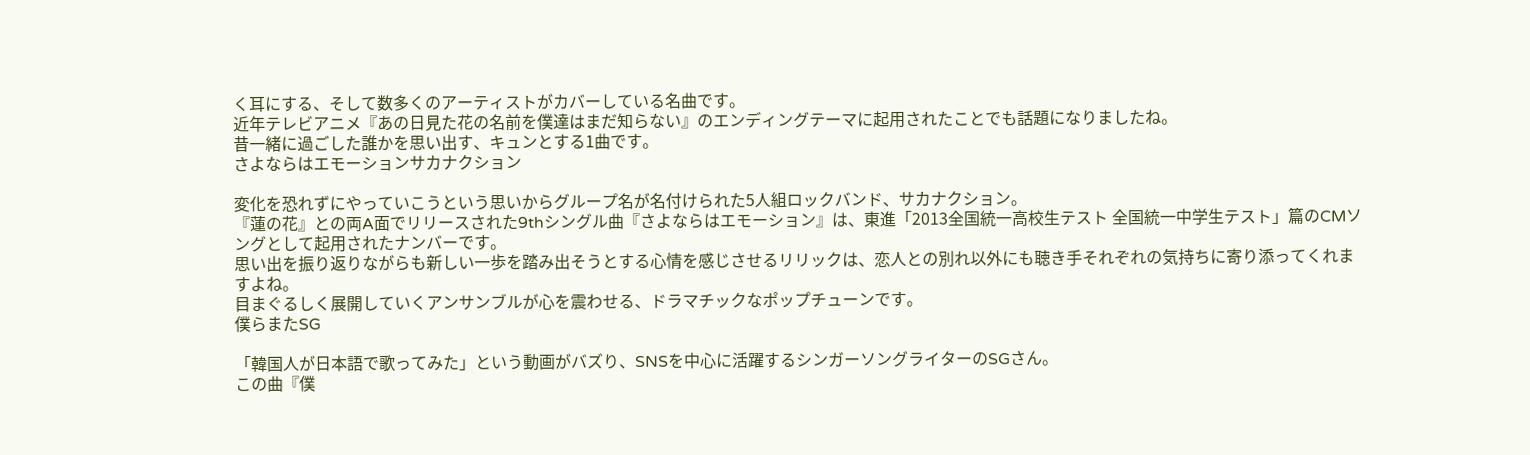く耳にする、そして数多くのアーティストがカバーしている名曲です。
近年テレビアニメ『あの日見た花の名前を僕達はまだ知らない』のエンディングテーマに起用されたことでも話題になりましたね。
昔一緒に過ごした誰かを思い出す、キュンとする1曲です。
さよならはエモーションサカナクション

変化を恐れずにやっていこうという思いからグループ名が名付けられた5人組ロックバンド、サカナクション。
『蓮の花』との両A面でリリースされた9thシングル曲『さよならはエモーション』は、東進「2013全国統一高校生テスト 全国統一中学生テスト」篇のCMソングとして起用されたナンバーです。
思い出を振り返りながらも新しい一歩を踏み出そうとする心情を感じさせるリリックは、恋人との別れ以外にも聴き手それぞれの気持ちに寄り添ってくれますよね。
目まぐるしく展開していくアンサンブルが心を震わせる、ドラマチックなポップチューンです。
僕らまたSG

「韓国人が日本語で歌ってみた」という動画がバズり、SNSを中心に活躍するシンガーソングライターのSGさん。
この曲『僕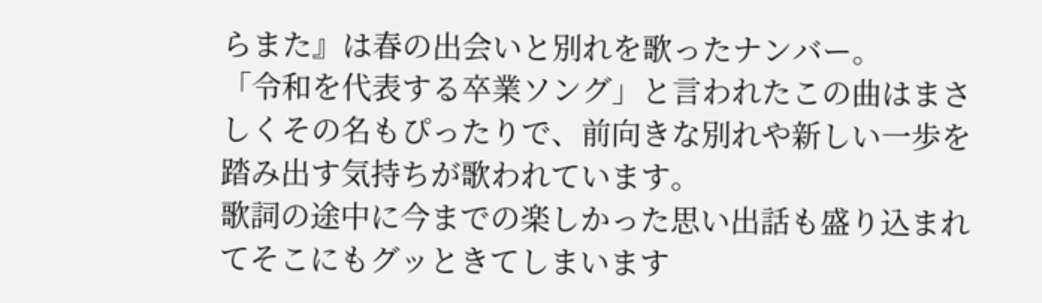らまた』は春の出会いと別れを歌ったナンバー。
「令和を代表する卒業ソング」と言われたこの曲はまさしくその名もぴったりで、前向きな別れや新しい一歩を踏み出す気持ちが歌われています。
歌詞の途中に今までの楽しかった思い出話も盛り込まれてそこにもグッときてしまいます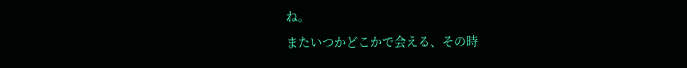ね。
またいつかどこかで会える、その時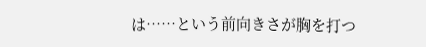は……という前向きさが胸を打つ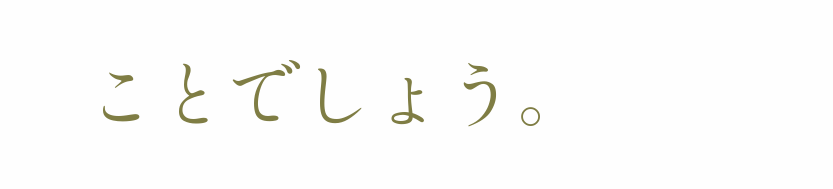ことでしょう。